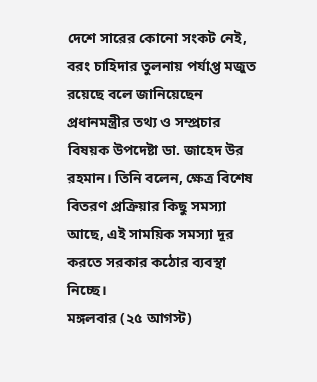দেশে সারের কোনো সংকট নেই, বরং চাহিদার তুলনায় পর্যাপ্ত মজুত রয়েছে বলে জানিয়েছেন প্রধানমন্ত্রীর তথ্য ও সম্প্রচার বিষয়ক উপদেষ্টা ডা. জাহেদ উর রহমান। তিনি বলেন, ক্ষেত্র বিশেষ বিতরণ প্রক্রিয়ার কিছু সমস্যা আছে, এই সাময়িক সমস্যা দূর করতে সরকার কঠোর ব্যবস্থা নিচ্ছে।
মঙ্গলবার (২৫ আগস্ট)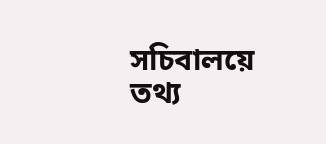সচিবালয়ে তথ্য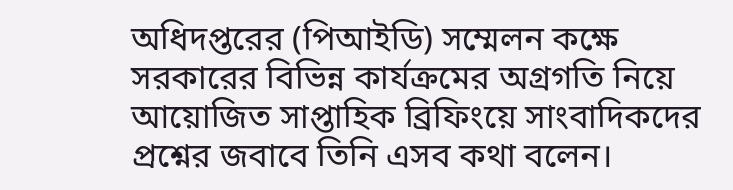অধিদপ্তরের (পিআইডি) সম্মেলন কক্ষে সরকারের বিভিন্ন কার্যক্রমের অগ্রগতি নিয়ে আয়োজিত সাপ্তাহিক ব্রিফিংয়ে সাংবাদিকদের প্রশ্নের জবাবে তিনি এসব কথা বলেন।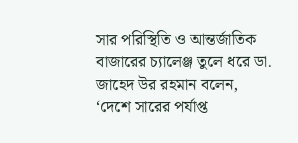সার পরিস্থিতি ও আন্তর্জাতিক বাজারের চ্যালেঞ্জ তুলে ধরে ডা. জাহেদ উর রহমান বলেন, ‘দেশে সারের পর্যাপ্ত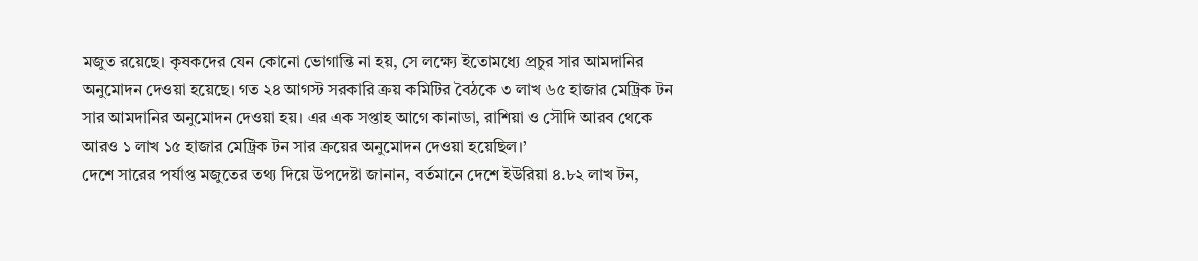মজুত রয়েছে। কৃষকদের যেন কোনো ভোগান্তি না হয়, সে লক্ষ্যে ইতোমধ্যে প্রচুর সার আমদানির অনুমোদন দেওয়া হয়েছে। গত ২৪ আগস্ট সরকারি ক্রয় কমিটির বৈঠকে ৩ লাখ ৬৫ হাজার মেট্রিক টন সার আমদানির অনুমোদন দেওয়া হয়। এর এক সপ্তাহ আগে কানাডা, রাশিয়া ও সৌদি আরব থেকে আরও ১ লাখ ১৫ হাজার মেট্রিক টন সার ক্রয়ের অনুমোদন দেওয়া হয়েছিল।’
দেশে সারের পর্যাপ্ত মজুতের তথ্য দিয়ে উপদেষ্টা জানান, বর্তমানে দেশে ইউরিয়া ৪.৮২ লাখ টন,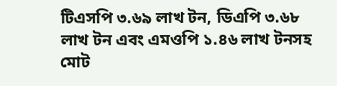টিএসপি ৩.৬৯ লাখ টন, ডিএপি ৩.৬৮ লাখ টন এবং এমওপি ১.৪৬ লাখ টনসহ মোট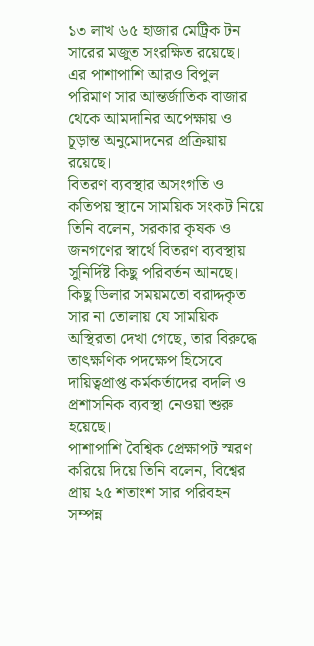১৩ লাখ ৬৫ হাজার মেট্রিক টন সারের মজুত সংরক্ষিত রয়েছে। এর পাশাপাশি আরও বিপুল পরিমাণ সার আন্তর্জাতিক বাজার থেকে আমদানির অপেক্ষায় ও চূড়ান্ত অনুমোদনের প্রক্রিয়ায় রয়েছে।
বিতরণ ব্যবস্থার অসংগতি ও কতিপয় স্থানে সাময়িক সংকট নিয়ে তিনি বলেন, সরকার কৃষক ও জনগণের স্বার্থে বিতরণ ব্যবস্থায় সুনির্দিষ্ট কিছু পরিবর্তন আনছে। কিছু ডিলার সময়মতো বরাদ্দকৃত সার না তোলায় যে সাময়িক অস্থিরতা দেখা গেছে, তার বিরুদ্ধে তাৎক্ষণিক পদক্ষেপ হিসেবে দায়িত্বপ্রাপ্ত কর্মকর্তাদের বদলি ও প্রশাসনিক ব্যবস্থা নেওয়া শুরু হয়েছে।
পাশাপাশি বৈশ্বিক প্রেক্ষাপট স্মরণ করিয়ে দিয়ে তিনি বলেন, বিশ্বের প্রায় ২৫ শতাংশ সার পরিবহন সম্পন্ন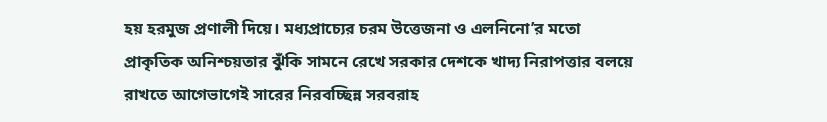হয় হরমুজ প্রণালী দিয়ে। মধ্যপ্রাচ্যের চরম উত্তেজনা ও এলনিনো’র মতো প্রাকৃতিক অনিশ্চয়তার ঝুঁকি সামনে রেখে সরকার দেশকে খাদ্য নিরাপত্তার বলয়ে রাখতে আগেভাগেই সারের নিরবচ্ছিন্ন সরবরাহ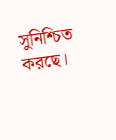সুনিশ্চিত করছে।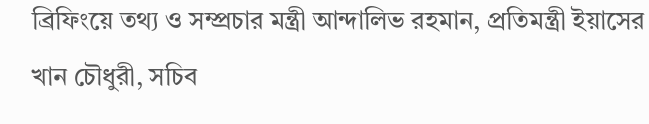ব্রিফিংয়ে তথ্য ও সম্প্রচার মন্ত্রী আন্দালিভ রহমান, প্রতিমন্ত্রী ইয়াসের খান চৌধুরী, সচিব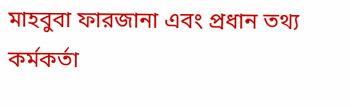মাহবুবা ফারজানা এবং প্রধান তথ্য কর্মকর্তা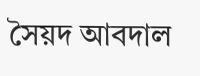সৈয়দ আবদাল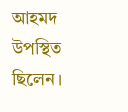আহমদ উপস্থিত ছিলেন।